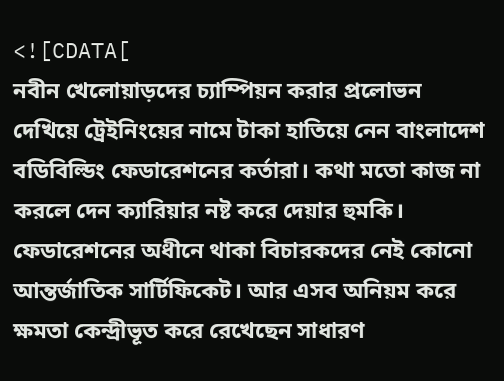<![CDATA[
নবীন খেলোয়াড়দের চ্যাম্পিয়ন করার প্রলোভন দেখিয়ে ট্রেইনিংয়ের নামে টাকা হাতিয়ে নেন বাংলাদেশ বডিবিল্ডিং ফেডারেশনের কর্তারা। কথা মতো কাজ না করলে দেন ক্যারিয়ার নষ্ট করে দেয়ার হুমকি। ফেডারেশনের অধীনে থাকা বিচারকদের নেই কোনো আন্তর্জাতিক সার্টিফিকেট। আর এসব অনিয়ম করে ক্ষমতা কেন্দ্রীভূত করে রেখেছেন সাধারণ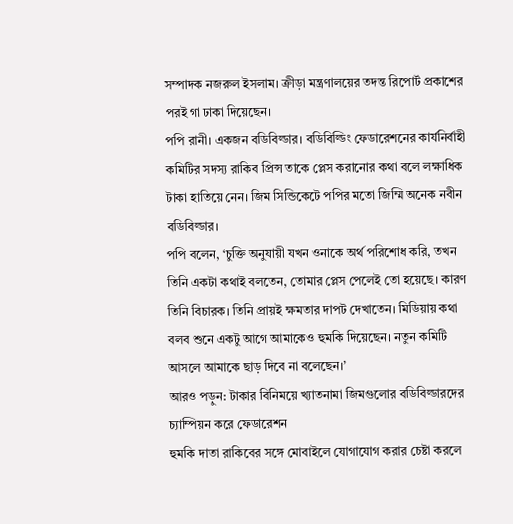সম্পাদক নজরুল ইসলাম। ক্রীড়া মন্ত্রণালয়ের তদন্ত রিপোর্ট প্রকাশের পরই গা ঢাকা দিয়েছেন।
পপি রানী। একজন বডিবিল্ডার। বডিবিল্ডিং ফেডারেশনের কার্যনির্বাহী কমিটির সদস্য রাকিব প্রিন্স তাকে প্লেস করানোর কথা বলে লক্ষাধিক টাকা হাতিয়ে নেন। জিম সিন্ডিকেটে পপির মতো জিম্মি অনেক নবীন বডিবিল্ডার।
পপি বলেন, ‘চুক্তি অনুযায়ী যখন ওনাকে অর্থ পরিশোধ করি, তখন তিনি একটা কথাই বলতেন, তোমার প্লেস পেলেই তো হয়েছে। কারণ তিনি বিচারক। তিনি প্রায়ই ক্ষমতার দাপট দেখাতেন। মিডিয়ায় কথা বলব শুনে একটু আগে আমাকেও হুমকি দিয়েছেন। নতুন কমিটি আসলে আমাকে ছাড় দিবে না বলেছেন।’
আরও পড়ুন: টাকার বিনিময়ে খ্যাতনামা জিমগুলোর বডিবিল্ডারদের চ্যাম্পিয়ন করে ফেডারেশন
হুমকি দাতা রাকিবের সঙ্গে মোবাইলে যোগাযোগ করার চেষ্টা করলে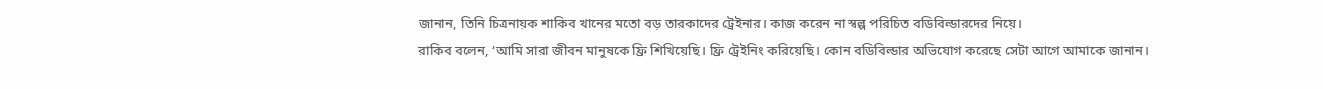জানান, তিনি চিত্রনায়ক শাকিব খানের মতো বড় তারকাদের ট্রেইনার। কাজ করেন না স্বল্প পরিচিত বডিবিল্ডারদের নিয়ে।
রাকিব বলেন, ‘আমি সারা জীবন মানুষকে ফ্রি শিখিয়েছি। ফ্রি ট্রেইনিং করিয়েছি। কোন বডিবিল্ডার অভিযোগ করেছে সেটা আগে আমাকে জানান।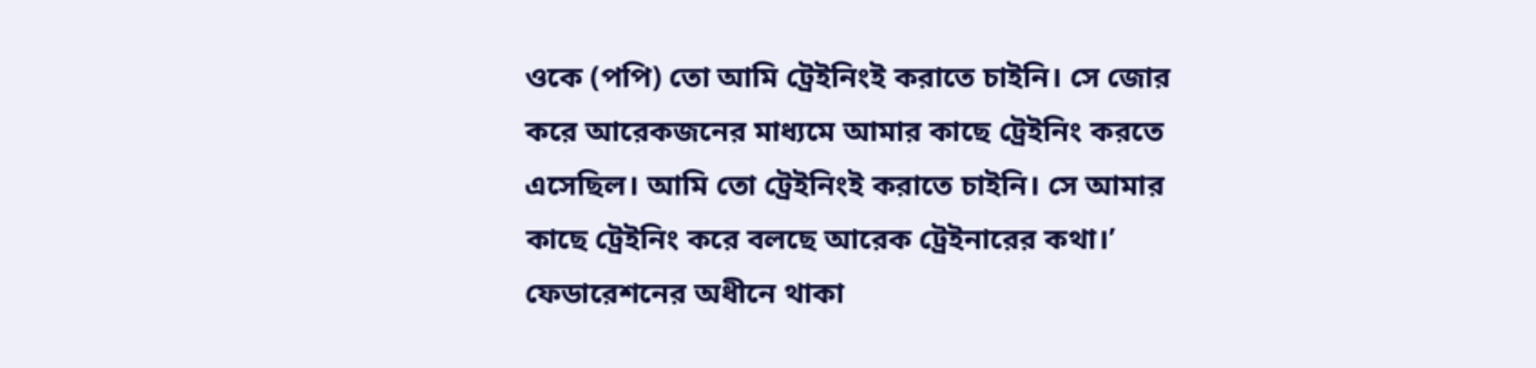ওকে (পপি) তো আমি ট্রেইনিংই করাতে চাইনি। সে জোর করে আরেকজনের মাধ্যমে আমার কাছে ট্রেইনিং করতে এসেছিল। আমি তো ট্রেইনিংই করাতে চাইনি। সে আমার কাছে ট্রেইনিং করে বলছে আরেক ট্রেইনারের কথা।’
ফেডারেশনের অধীনে থাকা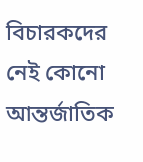বিচারকদের নেই কোনো আন্তর্জাতিক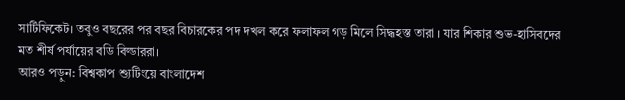সার্টিফিকেট। তবুও বছরের পর বছর বিচারকের পদ দখল করে ফলাফল গড় মিলে সিদ্ধহস্ত তারা । যার শিকার শুভ-হাসিবদের মত শীর্ষ পর্যায়ের বডি বিল্ডাররা।
আরও পড়ুন: বিশ্বকাপ শ্যুটিংয়ে বাংলাদেশ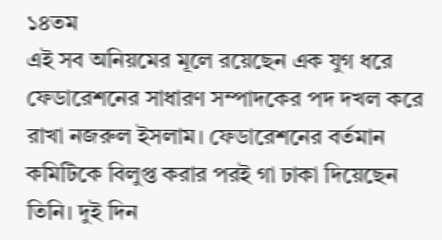১৪তম
এই সব অনিয়মের মূলে রয়েছেন এক যুগ ধরে ফেডারেশনের সাধারণ সম্পাদকের পদ দখল করে রাখা নজরুল ইসলাম। ফেডারেশনের বর্তমান কমিটিকে বিলুপ্ত করার পরই গা ঢাকা দিয়েছেন তিনি। দুই দিন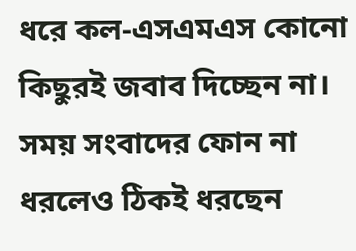ধরে কল-এসএমএস কোনো কিছুরই জবাব দিচ্ছেন না। সময় সংবাদের ফোন না ধরলেও ঠিকই ধরছেন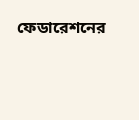ফেডারেশনের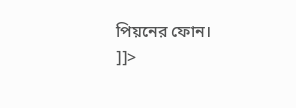পিয়নের ফোন।
]]>